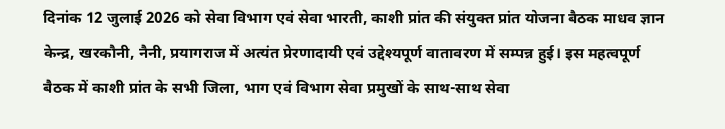दिनांक 12 जुलाई 2026 को सेवा विभाग एवं सेवा भारती, काशी प्रांत की संयुक्त प्रांत योजना बैठक माधव ज्ञान केन्द्र, खरकौनी, नैनी, प्रयागराज में अत्यंत प्रेरणादायी एवं उद्देश्यपूर्ण वातावरण में सम्पन्न हुई। इस महत्वपूर्ण बैठक में काशी प्रांत के सभी जिला, भाग एवं विभाग सेवा प्रमुखों के साथ-साथ सेवा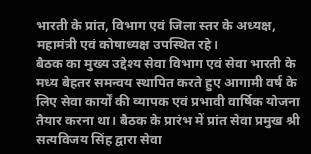भारती के प्रांत, विभाग एवं जिला स्तर के अध्यक्ष, महामंत्री एवं कोषाध्यक्ष उपस्थित रहे।
बैठक का मुख्य उद्देश्य सेवा विभाग एवं सेवा भारती के मध्य बेहतर समन्वय स्थापित करते हुए आगामी वर्ष के लिए सेवा कार्यों की व्यापक एवं प्रभावी वार्षिक योजना तैयार करना था। बैठक के प्रारंभ में प्रांत सेवा प्रमुख श्री सत्यविजय सिंह द्वारा सेवा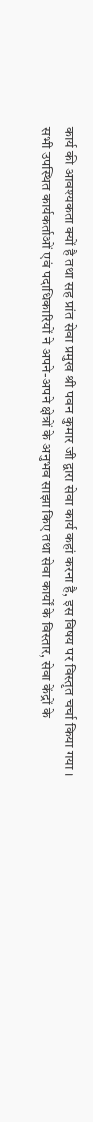कार्य की आवश्यकता क्यों है तथा सह प्रांत सेवा प्रमुख श्री पवन कुमार जी द्वारा सेवा कार्य कहां करना है, इस विषय पर विस्तृत चर्चा किया गया ।
सभी उपस्थित कार्यकर्ताओं एवं पदाधिकारियों ने अपने-अपने क्षेत्रों के अनुभव साझा किए तथा सेवा कार्यों के विस्तार, सेवा केंद्रों के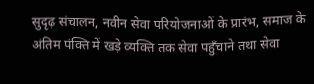सुदृढ़ संचालन, नवीन सेवा परियोजनाओं के प्रारंभ, समाज के अंतिम पंक्ति में खड़े व्यक्ति तक सेवा पहुँचाने तथा सेवा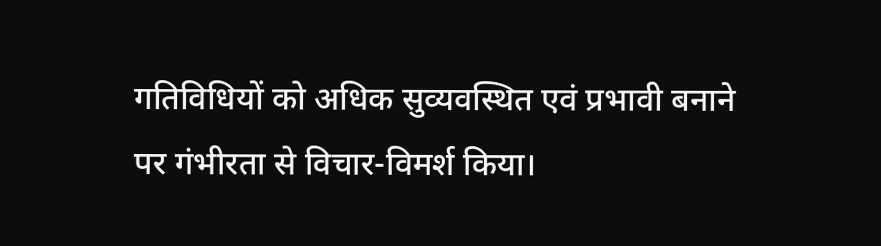गतिविधियों को अधिक सुव्यवस्थित एवं प्रभावी बनाने पर गंभीरता से विचार-विमर्श किया।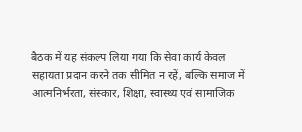बैठक में यह संकल्प लिया गया कि सेवा कार्य केवल सहायता प्रदान करने तक सीमित न रहें, बल्कि समाज में आत्मनिर्भरता, संस्कार, शिक्षा, स्वास्थ्य एवं सामाजिक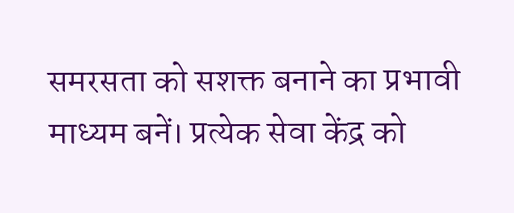समरसता को सशक्त बनाने का प्रभावी माध्यम बनें। प्रत्येक सेवा केंद्र को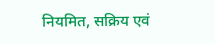नियमित, सक्रिय एवं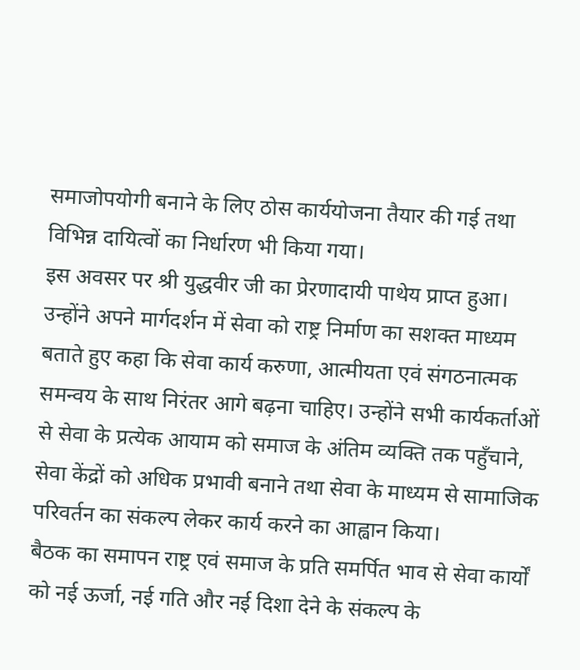समाजोपयोगी बनाने के लिए ठोस कार्ययोजना तैयार की गई तथा विभिन्न दायित्वों का निर्धारण भी किया गया।
इस अवसर पर श्री युद्धवीर जी का प्रेरणादायी पाथेय प्राप्त हुआ। उन्होंने अपने मार्गदर्शन में सेवा को राष्ट्र निर्माण का सशक्त माध्यम बताते हुए कहा कि सेवा कार्य करुणा, आत्मीयता एवं संगठनात्मक समन्वय के साथ निरंतर आगे बढ़ना चाहिए। उन्होंने सभी कार्यकर्ताओं से सेवा के प्रत्येक आयाम को समाज के अंतिम व्यक्ति तक पहुँचाने, सेवा केंद्रों को अधिक प्रभावी बनाने तथा सेवा के माध्यम से सामाजिक परिवर्तन का संकल्प लेकर कार्य करने का आह्वान किया।
बैठक का समापन राष्ट्र एवं समाज के प्रति समर्पित भाव से सेवा कार्यों को नई ऊर्जा, नई गति और नई दिशा देने के संकल्प के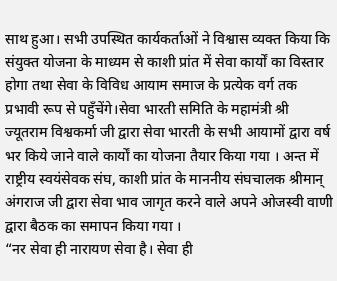साथ हुआ। सभी उपस्थित कार्यकर्ताओं ने विश्वास व्यक्त किया कि संयुक्त योजना के माध्यम से काशी प्रांत में सेवा कार्यों का विस्तार होगा तथा सेवा के विविध आयाम समाज के प्रत्येक वर्ग तक प्रभावी रूप से पहुँचेंगे।सेवा भारती समिति के महामंत्री श्री ज्यूतराम विश्वकर्मा जी द्वारा सेवा भारती के सभी आयामों द्वारा वर्ष भर किये जाने वाले कार्यों का योजना तैयार किया गया । अन्त में राष्ट्रीय स्वयंसेवक संघ, काशी प्रांत के माननीय संघचालक श्रीमान् अंगराज जी द्वारा सेवा भाव जागृत करने वाले अपने ओजस्वी वाणी द्वारा बैठक का समापन किया गया ।
“नर सेवा ही नारायण सेवा है। सेवा ही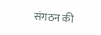संगठन की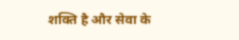शक्ति है और सेवा के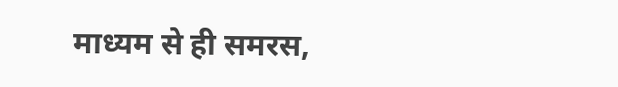माध्यम से ही समरस,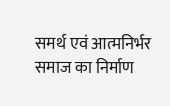समर्थ एवं आत्मनिर्भर समाज का निर्माण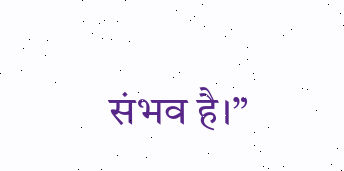संभव है।”